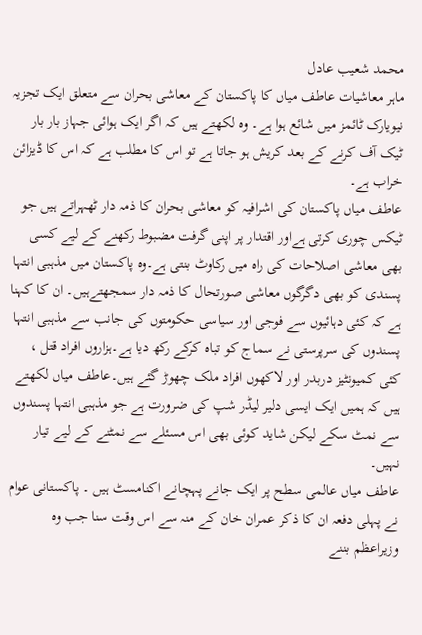محمد شعیب عادل
ماہر معاشیات عاطف میاں کا پاکستان کے معاشی بحران سے متعلق ایک تجزیہ نیویارک ٹائمز میں شائع ہوا ہے۔ وہ لکھتے ہیں کہ اگر ایک ہوائی جہاز بار بار ٹیک آف کرنے کے بعد کریش ہو جاتا ہے تو اس کا مطلب ہے کہ اس کا ڈیزائن خراب ہے۔
عاطف میاں پاکستان کی اشرافیہ کو معاشی بحران کا ذمہ دار ٹھہراتے ہیں جو ٹیکس چوری کرتی ہےاور اقتدار پر اپنی گرفت مضبوط رکھنے کے لیے کسی بھی معاشی اصلاحات کی راہ میں رکاوٹ بنتی ہے۔وہ پاکستان میں مذہبی انتہا پسندی کو بھی دگرگوں معاشی صورتحال کا ذمہ دار سمجھتےہیں۔ ان کا کہنا ہے کہ کئی دہائیوں سے فوجی اور سیاسی حکومتوں کی جانب سے مذہبی انتہا پسندوں کی سرپرستی نے سماج کو تباہ کرکے رکھ دیا ہے۔ہزاروں افراد قتل ، کئی کمیونٹیز دربدر اور لاکھوں افراد ملک چھوڑ گئے ہیں۔عاطف میاں لکھتے ہیں کہ ہمیں ایک ایسی دلیر لیڈر شپ کی ضرورت ہے جو مذہبی انتہا پسندوں سے نمٹ سکے لیکن شاید کوئی بھی اس مسئلے سے نمٹنے کے لیے تیار نہیں۔
عاطف میاں عالمی سطح پر ایک جانے پہچانے اکنامسٹ ہیں ۔ پاکستانی عوام نے پہلی دفعہ ان کا ذکر عمران خان کے منہ سے اس وقت سنا جب وہ وزیراعظم بننے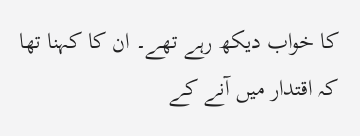کا خواب دیکھ رہے تھے۔ ان کا کہنا تھا کہ اقتدار میں آنے کے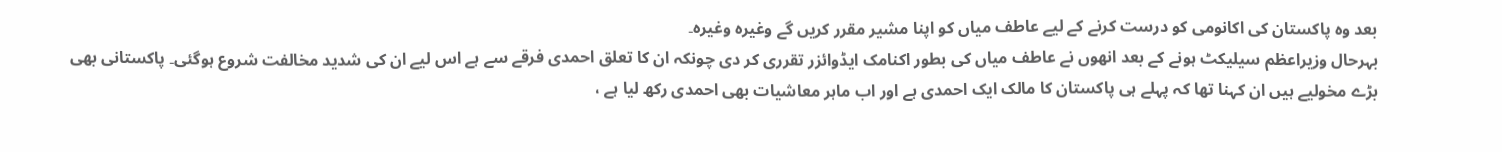بعد وہ پاکستان کی اکانومی کو درست کرنے کے لیے عاطف میاں کو اپنا مشیر مقرر کریں گے وغیرہ وغیرہ۔
بہرحال وزیراعظم سیلیکٹ ہونے کے بعد انھوں نے عاطف میاں کی بطور اکنامک ایڈوائزر تقرری کر دی چونکہ ان کا تعلق احمدی فرقے سے ہے اس لیے ان کی شدید مخالفت شروع ہوگئی۔ پاکستانی بھی بڑے مخولیے ہیں ان کہنا تھا کہ پہلے ہی پاکستان کا مالک ایک احمدی ہے اور اب ماہر معاشیات بھی احمدی رکھ لیا ہے ،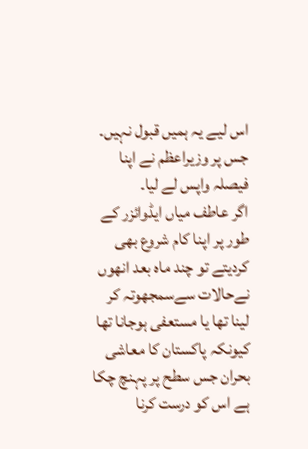اس لیے یہ ہمیں قبول نہیں۔ جس پر وزیراعظم نے اپنا فیصلہ واپس لے لیا۔
اگر عاطف میاں ایڈوائزر کے طور پر اپنا کام شروع بھی کردیتے تو چند ماہ بعد انھوں نےحالات سےسمجھوتہ کر لینا تھا یا مستعفی ہوجانا تھا کیونکہ پاکستان کا معاشی بحران جس سطح پر پہنچ چکا ہے اس کو درست کرنا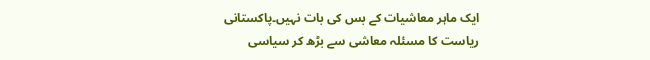ایک ماہر معاشیات کے بس کی بات نہیں۔پاکستانی ریاست کا مسئلہ معاشی سے بڑھ کر سیاسی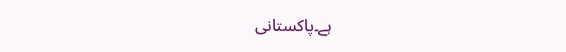ہے۔پاکستانی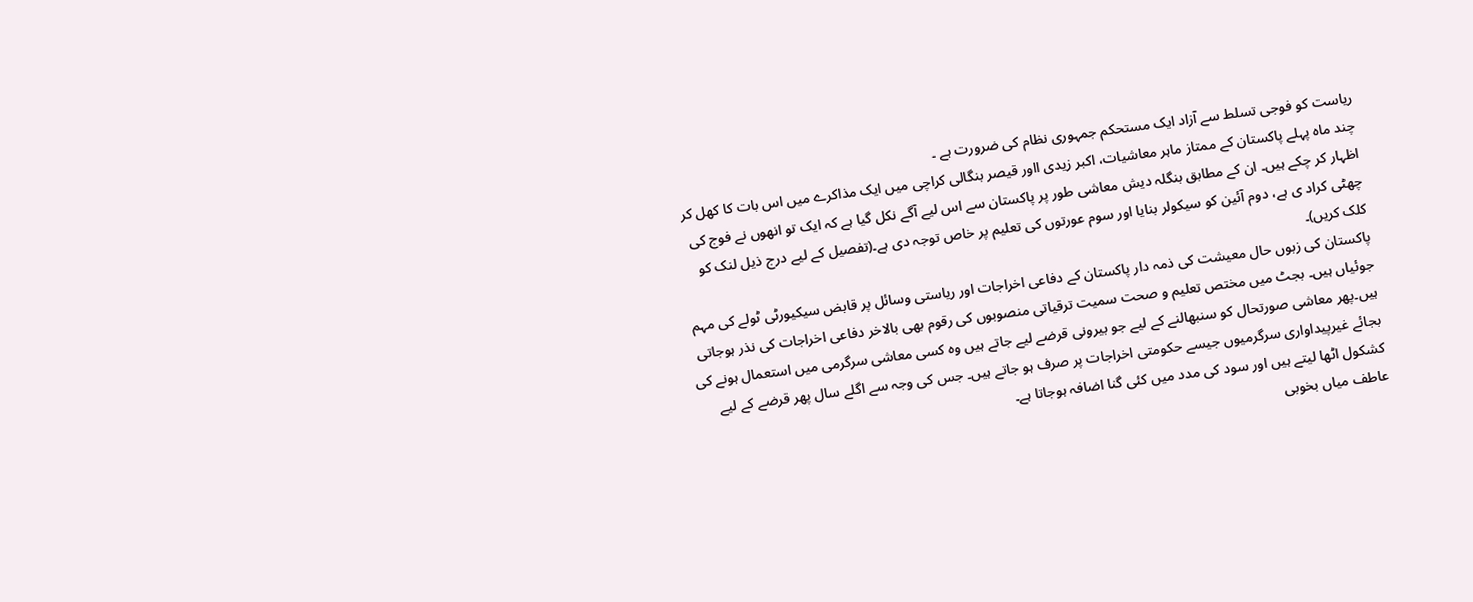ریاست کو فوجی تسلط سے آزاد ایک مستحکم جمہوری نظام کی ضرورت ہے ۔
چند ماہ پہلے پاکستان کے ممتاز ماہر معاشیات، اکبر زیدی ااور قیصر بنگالی کراچی میں ایک مذاکرے میں اس بات کا کھل کر اظہار کر چکے ہیں۔ ان کے مطابق بنگلہ دیش معاشی طور پر پاکستان سے اس لیے آگے نکل گیا ہے کہ ایک تو انھوں نے فوج کی چھٹی کراد ی ہے، دوم آئین کو سیکولر بنایا اور سوم عورتوں کی تعلیم پر خاص توجہ دی ہے۔(تفصیل کے لیے درج ذیل لنک کو کلک کریں)۔
پاکستان کی زبوں حال معیشت کی ذمہ دار پاکستان کے دفاعی اخراجات اور ریاستی وسائل پر قابض سیکیورٹی ٹولے کی مہم جوئیاں ہیں۔ بجٹ میں مختص تعلیم و صحت سمیت ترقیاتی منصوبوں کی رقوم بھی بالاخر دفاعی اخراجات کی نذر ہوجاتی ہیں۔پھر معاشی صورتحال کو سنبھالنے کے لیے جو بیرونی قرضے لیے جاتے ہیں وہ کسی معاشی سرگرمی میں استعمال ہونے کی بجائے غیرپیداواری سرگرمیوں جیسے حکومتی اخراجات پر صرف ہو جاتے ہیں۔ جس کی وجہ سے اگلے سال پھر قرضے کے لیے کشکول اٹھا لیتے ہیں اور سود کی مدد میں کئی گنا اضافہ ہوجاتا ہے۔
عاطف میاں بخوبی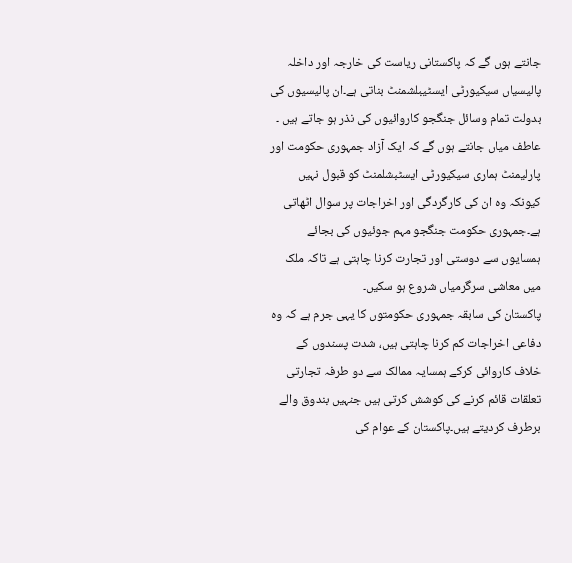جانتے ہوں گے کہ پاکستانی ریاست کی خارجہ اور داخلہ پالیسیاں سیکیورٹی ایسٹیبلشمنٹ بناتی ہے۔ان پالیسیوں کی بدولت تمام وسائل جنگجو کاروائیوں کی نذر ہو جاتے ہیں ۔ عاطف میاں جانتے ہوں گے کہ ایک آزاد جمہوری حکومت اور پارلیمنٹ ہماری سیکیورٹی ایسٹبشلمنٹ کو قبول نہیں کیونکہ وہ ان کی کارگردگی اور اخراجات پر سوال اٹھاتی ہے۔جمہوری حکومت جنگجو مہم جوئیوں کی بجائے ہمسایوں سے دوستی اور تجارت کرنا چاہتی ہے تاکہ ملک میں معاشی سرگرمیاں شروع ہو سکیں۔
پاکستان کی سابقہ جمہوری حکومتوں کا یہی جرم ہے کہ وہ دفاعی اخراجات کم کرنا چاہتی ہیں، شدت پسندوں کے خلاف کاروائی کرکے ہمسایہ ممالک سے دو طرفہ تجارتی تعلقات قائم کرنے کی کوشش کرتی ہیں جنہیں بندوق والے برطرف کردیتے ہیں۔پاکستان کے عوام کی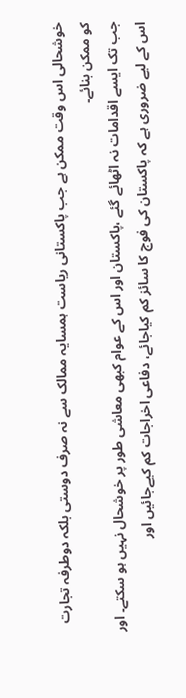خوشحالی اس وقت ممکن ہے جب پاکستانی ریاست ہمسایہ ممالک سے نہ صرف دوستی بلکہ دوطرفہ تجارت کو ممکن بنائے۔
جب تک ایسے اقدامات نہ اٹھائے گئے ،پاکستان اور اس کے عوام کبھی معاشی طور پر خوشحال نہیں ہو سکتے۔ اور اس کے لیے ضروری ہے کہ پاکستان کی فوج کا سائز کم کیاجائے، دفاعی اخراجات کم کیےجائیں اور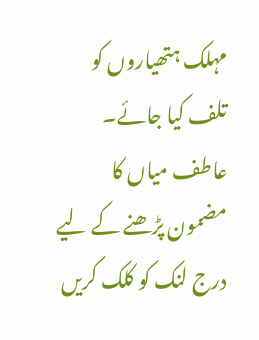مہلک ہتھیاروں کو تلف کیا جائے۔
عاطف میاں کا مضمون پڑھنے کے لیے درج لنک کو کلک کریں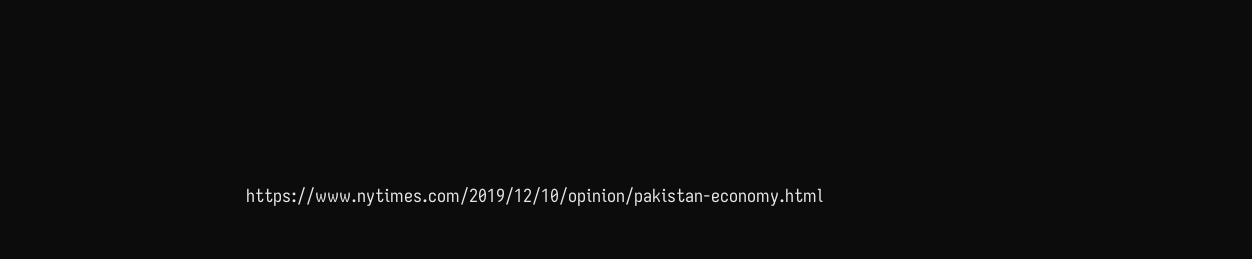https://www.nytimes.com/2019/12/10/opinion/pakistan-economy.html